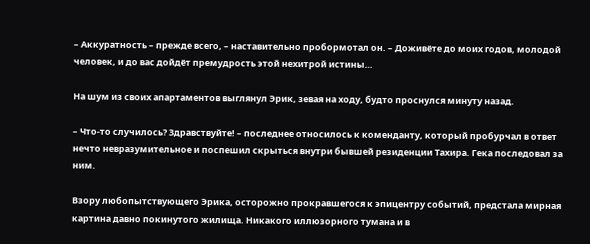– Аккуратность – прежде всего, – наставительно пробормотал он. – Доживёте до моих годов, молодой человек, и до вас дойдёт премудрость этой нехитрой истины…

На шум из своих апартаментов выглянул Эрик, зевая на ходу, будто проснулся минуту назад.

– Что-то случилось? Здравствуйте! – последнее относилось к коменданту, который пробурчал в ответ нечто невразумительное и поспешил скрыться внутри бывшей резиденции Тахира. Гека последовал за ним.

Взору любопытствующего Эрика, осторожно прокравшегося к эпицентру событий, предстала мирная картина давно покинутого жилища. Никакого иллюзорного тумана и в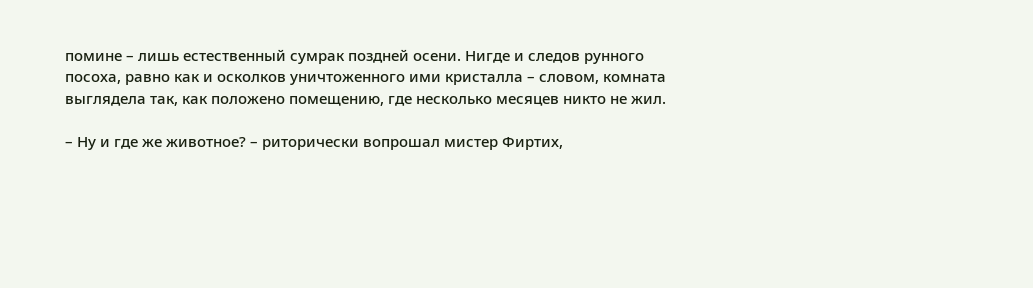помине – лишь естественный сумрак поздней осени. Нигде и следов рунного посоха, равно как и осколков уничтоженного ими кристалла – словом, комната выглядела так, как положено помещению, где несколько месяцев никто не жил.

– Ну и где же животное? – риторически вопрошал мистер Фиртих,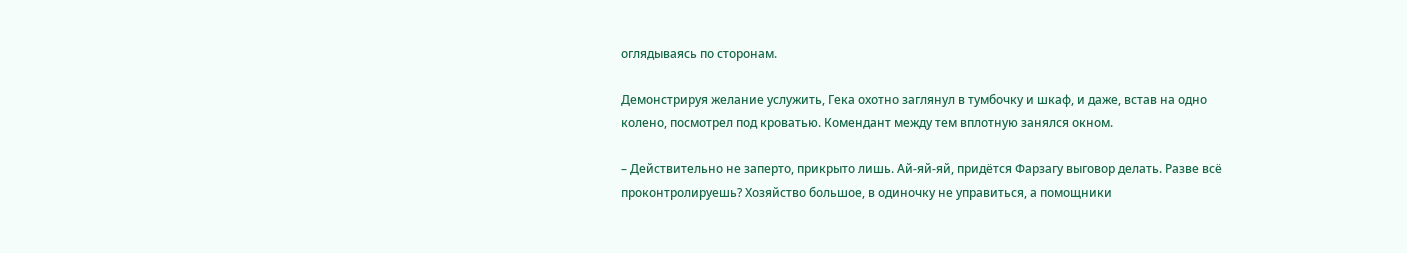оглядываясь по сторонам.

Демонстрируя желание услужить, Гека охотно заглянул в тумбочку и шкаф, и даже, встав на одно колено, посмотрел под кроватью. Комендант между тем вплотную занялся окном.

– Действительно не заперто, прикрыто лишь. Ай-яй-яй, придётся Фарзагу выговор делать. Разве всё проконтролируешь? Хозяйство большое, в одиночку не управиться, а помощники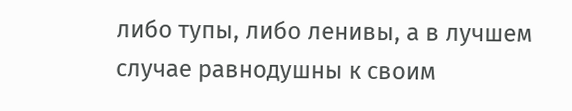либо тупы, либо ленивы, а в лучшем случае равнодушны к своим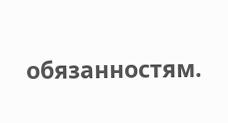обязанностям.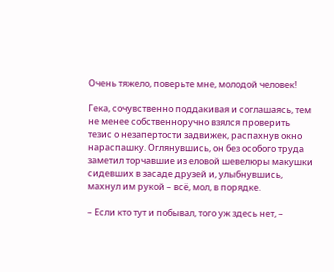Очень тяжело, поверьте мне, молодой человек!

Гека, сочувственно поддакивая и соглашаясь, тем не менее собственноручно взялся проверить тезис о незапертости задвижек, распахнув окно нараспашку. Оглянувшись, он без особого труда заметил торчавшие из еловой шевелюры макушки сидевших в засаде друзей и, улыбнувшись, махнул им рукой – всё, мол, в порядке.

– Если кто тут и побывал, того уж здесь нет, –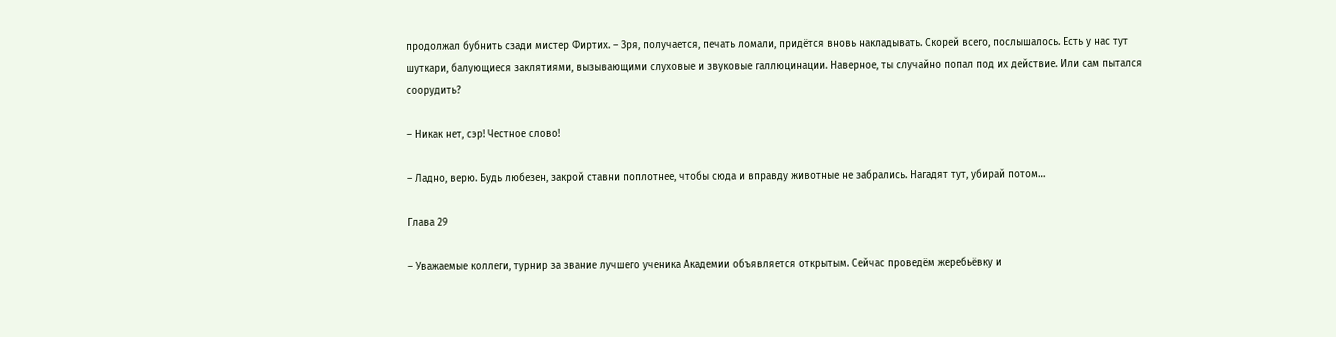продолжал бубнить сзади мистер Фиртих. – Зря, получается, печать ломали, придётся вновь накладывать. Скорей всего, послышалось. Есть у нас тут шуткари, балующиеся заклятиями, вызывающими слуховые и звуковые галлюцинации. Наверное, ты случайно попал под их действие. Или сам пытался соорудить?

– Никак нет, сэр! Честное слово!

– Ладно, верю. Будь любезен, закрой ставни поплотнее, чтобы сюда и вправду животные не забрались. Нагадят тут, убирай потом…

Глава 29

– Уважаемые коллеги, турнир за звание лучшего ученика Академии объявляется открытым. Сейчас проведём жеребьёвку и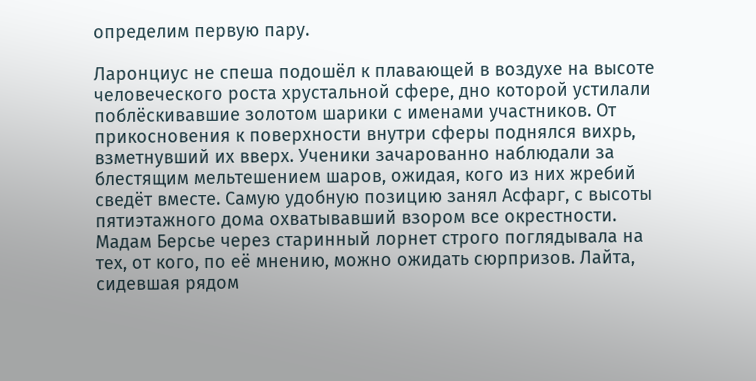определим первую пару.

Ларонциус не спеша подошёл к плавающей в воздухе на высоте человеческого роста хрустальной сфере, дно которой устилали поблёскивавшие золотом шарики с именами участников. От прикосновения к поверхности внутри сферы поднялся вихрь, взметнувший их вверх. Ученики зачарованно наблюдали за блестящим мельтешением шаров, ожидая, кого из них жребий сведёт вместе. Самую удобную позицию занял Асфарг, с высоты пятиэтажного дома охватывавший взором все окрестности. Мадам Берсье через старинный лорнет строго поглядывала на тех, от кого, по её мнению, можно ожидать сюрпризов. Лайта, сидевшая рядом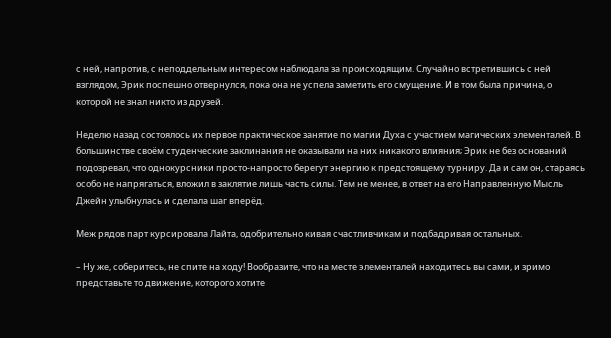с ней, напротив, с неподдельным интересом наблюдала за происходящим. Случайно встретившись с ней взглядом, Эрик поспешно отвернулся, пока она не успела заметить его смущение. И в том была причина, о которой не знал никто из друзей.

Неделю назад состоялось их первое практическое занятие по магии Духа с участием магических элементалей. В большинстве своём студенческие заклинания не оказывали на них никакого влияния; Эрик не без оснований подозревал, что однокурсники просто-напросто берегут энергию к предстоящему турниру. Да и сам он, стараясь особо не напрягаться, вложил в заклятие лишь часть силы. Тем не менее, в ответ на его Направленную Мысль Джейн улыбнулась и сделала шаг вперёд.

Меж рядов парт курсировала Лайта, одобрительно кивая счастливчикам и подбадривая остальных.

– Ну же, соберитесь, не спите на ходу! Вообразите, что на месте элементалей находитесь вы сами, и зримо представьте то движение, которого хотите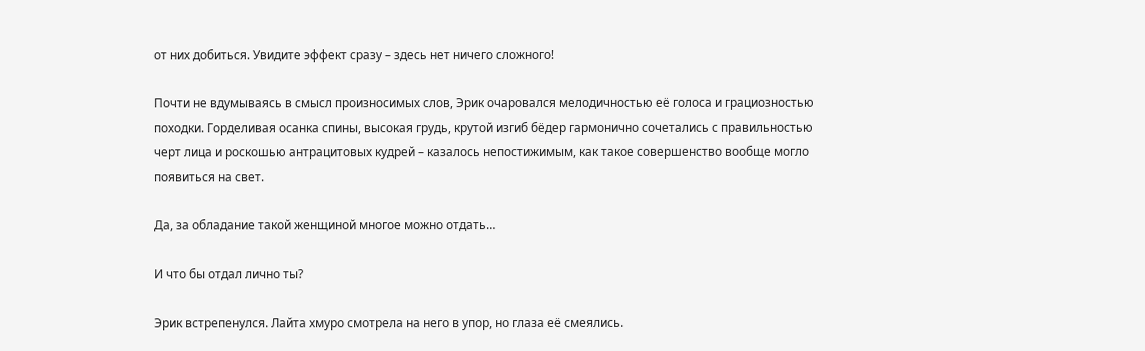от них добиться. Увидите эффект сразу – здесь нет ничего сложного!

Почти не вдумываясь в смысл произносимых слов, Эрик очаровался мелодичностью её голоса и грациозностью походки. Горделивая осанка спины, высокая грудь, крутой изгиб бёдер гармонично сочетались с правильностью черт лица и роскошью антрацитовых кудрей – казалось непостижимым, как такое совершенство вообще могло появиться на свет.

Да, за обладание такой женщиной многое можно отдать…

И что бы отдал лично ты?

Эрик встрепенулся. Лайта хмуро смотрела на него в упор, но глаза её смеялись.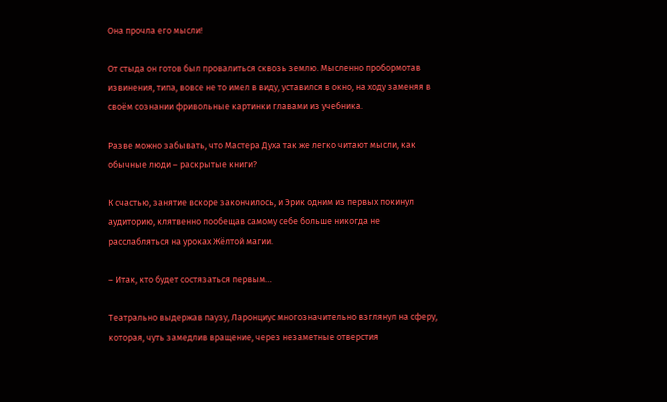Она прочла его мысли!

От стыда он готов был провалиться сквозь землю. Мысленно пробормотав извинения, типа, вовсе не то имел в виду, уставился в окно, на ходу заменяя в своём сознании фривольные картинки главами из учебника.

Разве можно забывать, что Мастера Духа так же легко читают мысли, как обычные люди – раскрытые книги?

К счастью, занятие вскоре закончилось, и Эрик одним из первых покинул аудиторию, клятвенно пообещав самому себе больше никогда не расслабляться на уроках Жёлтой магии.

– Итак, кто будет состязаться первым…

Театрально выдержав паузу, Ларонциус многозначительно взглянул на сферу, которая, чуть замедлив вращение, через незаметные отверстия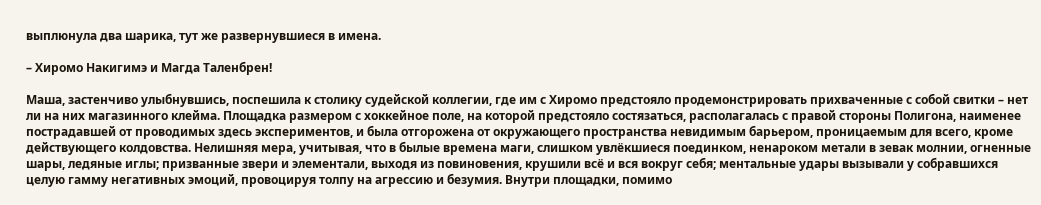выплюнула два шарика, тут же развернувшиеся в имена.

– Хиромо Накигимэ и Магда Таленбрен!

Маша, застенчиво улыбнувшись, поспешила к столику судейской коллегии, где им с Хиромо предстояло продемонстрировать прихваченные с собой свитки – нет ли на них магазинного клейма. Площадка размером с хоккейное поле, на которой предстояло состязаться, располагалась с правой стороны Полигона, наименее пострадавшей от проводимых здесь экспериментов, и была отгорожена от окружающего пространства невидимым барьером, проницаемым для всего, кроме действующего колдовства. Нелишняя мера, учитывая, что в былые времена маги, слишком увлёкшиеся поединком, ненароком метали в зевак молнии, огненные шары, ледяные иглы; призванные звери и элементали, выходя из повиновения, крушили всё и вся вокруг себя; ментальные удары вызывали у собравшихся целую гамму негативных эмоций, провоцируя толпу на агрессию и безумия. Внутри площадки, помимо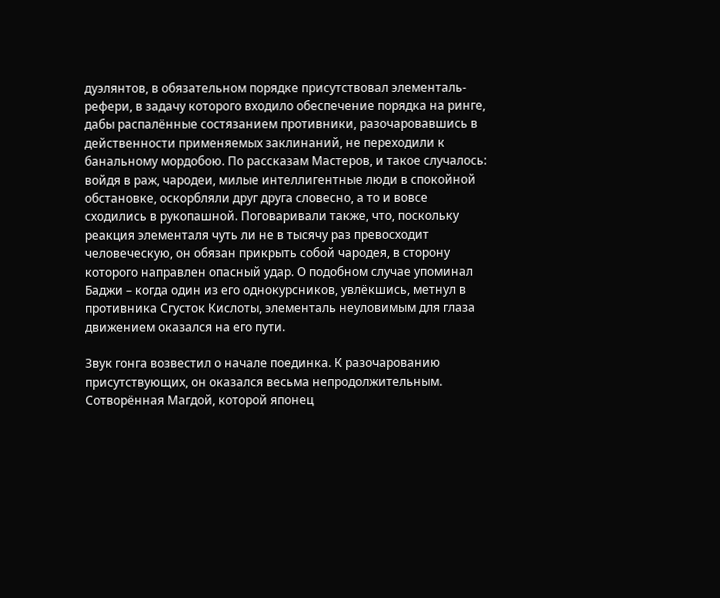дуэлянтов, в обязательном порядке присутствовал элементаль-рефери, в задачу которого входило обеспечение порядка на ринге, дабы распалённые состязанием противники, разочаровавшись в действенности применяемых заклинаний, не переходили к банальному мордобою. По рассказам Мастеров, и такое случалось: войдя в раж, чародеи, милые интеллигентные люди в спокойной обстановке, оскорбляли друг друга словесно, а то и вовсе сходились в рукопашной. Поговаривали также, что, поскольку реакция элементаля чуть ли не в тысячу раз превосходит человеческую, он обязан прикрыть собой чародея, в сторону которого направлен опасный удар. О подобном случае упоминал Баджи – когда один из его однокурсников, увлёкшись, метнул в противника Сгусток Кислоты, элементаль неуловимым для глаза движением оказался на его пути.

Звук гонга возвестил о начале поединка. К разочарованию присутствующих, он оказался весьма непродолжительным. Сотворённая Магдой, которой японец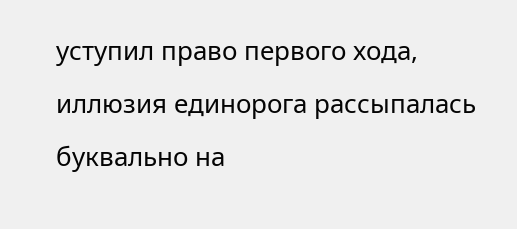уступил право первого хода, иллюзия единорога рассыпалась буквально на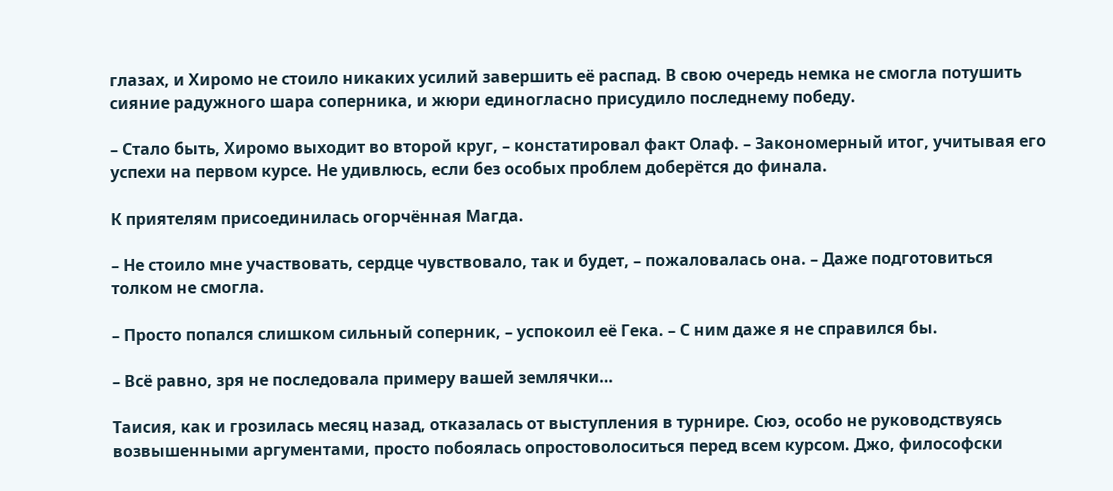глазах, и Хиромо не стоило никаких усилий завершить её распад. В свою очередь немка не смогла потушить сияние радужного шара соперника, и жюри единогласно присудило последнему победу.

– Стало быть, Хиромо выходит во второй круг, – констатировал факт Олаф. – Закономерный итог, учитывая его успехи на первом курсе. Не удивлюсь, если без особых проблем доберётся до финала.

К приятелям присоединилась огорчённая Магда.

– Не стоило мне участвовать, сердце чувствовало, так и будет, – пожаловалась она. – Даже подготовиться толком не смогла.

– Просто попался слишком сильный соперник, – успокоил её Гека. – С ним даже я не справился бы.

– Всё равно, зря не последовала примеру вашей землячки…

Таисия, как и грозилась месяц назад, отказалась от выступления в турнире. Сюэ, особо не руководствуясь возвышенными аргументами, просто побоялась опростоволоситься перед всем курсом. Джо, философски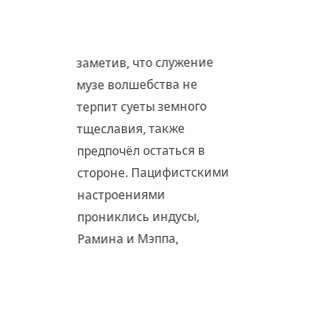заметив, что служение музе волшебства не терпит суеты земного тщеславия, также предпочёл остаться в стороне. Пацифистскими настроениями прониклись индусы, Рамина и Мэппа,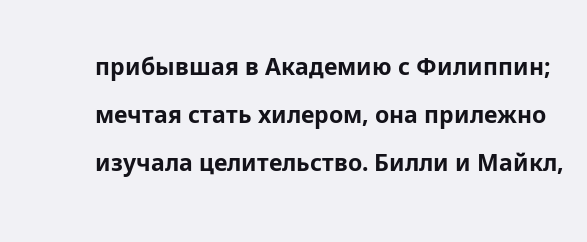прибывшая в Академию с Филиппин; мечтая стать хилером, она прилежно изучала целительство. Билли и Майкл,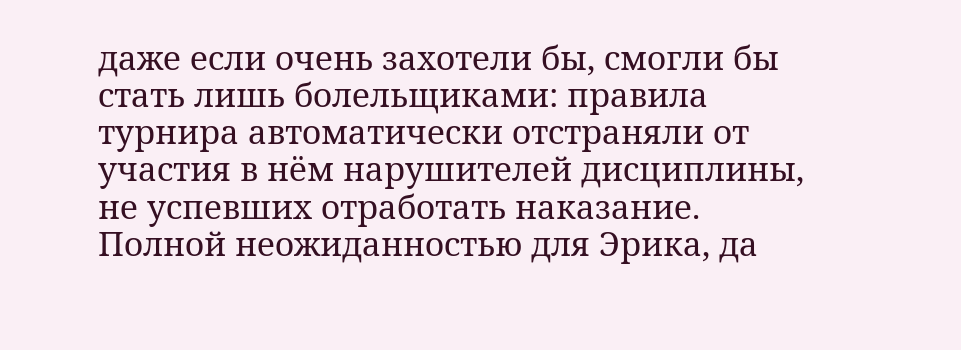даже если очень захотели бы, смогли бы стать лишь болельщиками: правила турнира автоматически отстраняли от участия в нём нарушителей дисциплины, не успевших отработать наказание. Полной неожиданностью для Эрика, да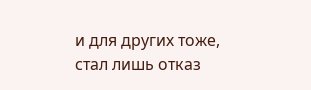и для других тоже, стал лишь отказ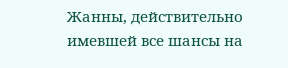Жанны, действительно имевшей все шансы на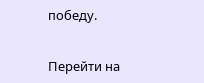победу.


Перейти на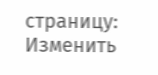страницу:
Изменить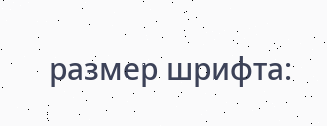размер шрифта: